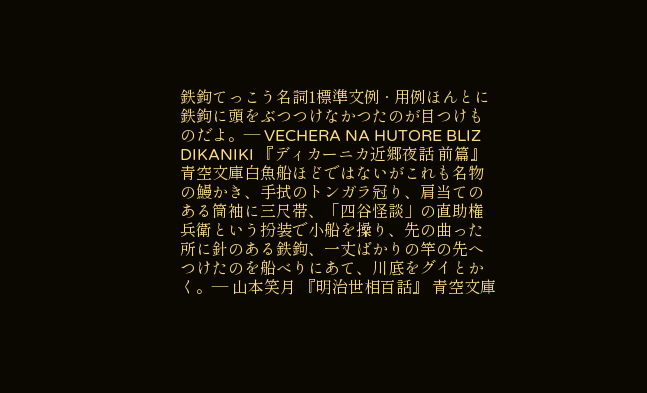鉄鉤てっこう名詞1標準文例 · 用例ほんとに鉄鉤に頭をぶつつけなかつたのが目つけものだよ。— VECHERA NA HUTORE BLIZ DIKANIKI 『ディカーニカ近郷夜話 前篇』 青空文庫白魚船ほどではないがこれも名物の鰻かき、手拭のトンガラ冠り、肩当てのある筒袖に三尺帯、「四谷怪談」の直助権兵衛という扮装で小船を操り、先の曲った所に針のある鉄鉤、一丈ばかりの竿の先へつけたのを船べりにあて、川底をグイとかく。— 山本笑月 『明治世相百話』 青空文庫